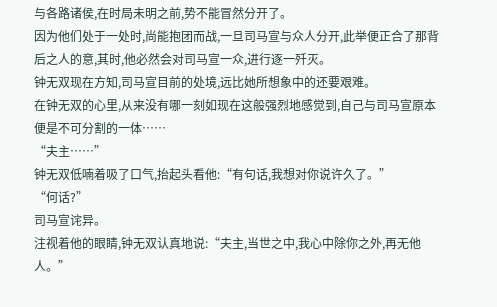与各路诸侯,在时局未明之前,势不能冒然分开了。
因为他们处于一处时,尚能抱团而战,一旦司马宣与众人分开,此举便正合了那背后之人的意,其时,他必然会对司马宣一众,进行逐一歼灭。
钟无双现在方知,司马宣目前的处境,远比她所想象中的还要艰难。
在钟无双的心里,从来没有哪一刻如现在这般强烈地感觉到,自己与司马宣原本便是不可分割的一体……
“夫主……”
钟无双低喃着吸了口气,抬起头看他:“有句话,我想对你说许久了。”
“何话?”
司马宣诧异。
注视着他的眼睛,钟无双认真地说:“夫主,当世之中,我心中除你之外,再无他人。”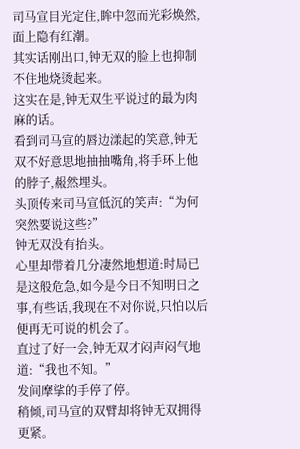司马宣目光定住,眸中忽而光彩焕然,面上隐有红潮。
其实话刚出口,钟无双的脸上也抑制不住地烧烫起来。
这实在是,钟无双生平说过的最为肉麻的话。
看到司马宣的唇边漾起的笑意,钟无双不好意思地抽抽嘴角,将手环上他的脖子,赧然埋头。
头顶传来司马宣低沉的笑声:“为何突然要说这些?”
钟无双没有抬头。
心里却带着几分凄然地想道:时局已是这般危急,如今是今日不知明日之事,有些话,我现在不对你说,只怕以后便再无可说的机会了。
直过了好一会,钟无双才闷声闷气地道:“我也不知。”
发间摩挲的手停了停。
稍倾,司马宣的双臂却将钟无双拥得更紧。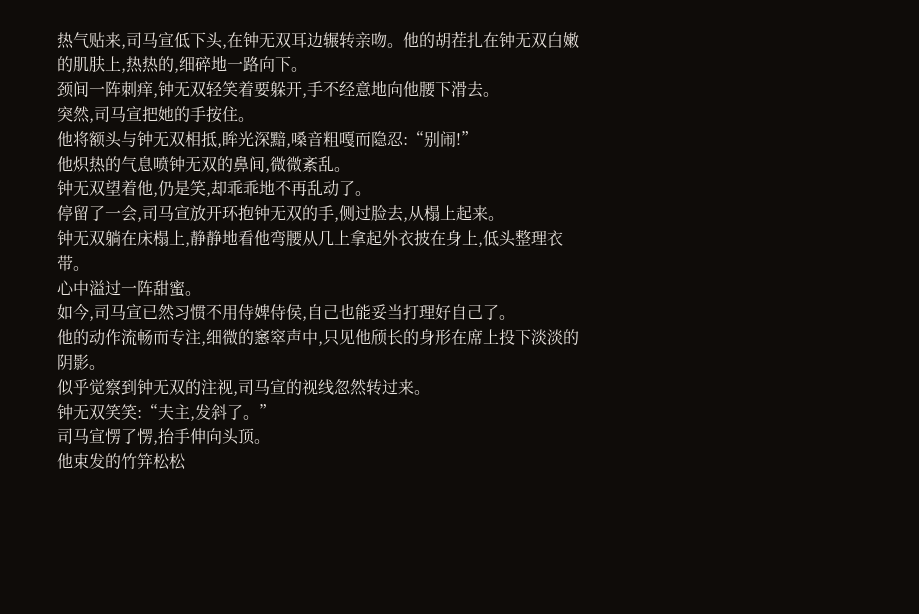热气贴来,司马宣低下头,在钟无双耳边辗转亲吻。他的胡茬扎在钟无双白嫩的肌肤上,热热的,细碎地一路向下。
颈间一阵刺痒,钟无双轻笑着要躲开,手不经意地向他腰下滑去。
突然,司马宣把她的手按住。
他将额头与钟无双相抵,眸光深黯,嗓音粗嘎而隐忍:“别闹!”
他炽热的气息喷钟无双的鼻间,微微紊乱。
钟无双望着他,仍是笑,却乖乖地不再乱动了。
停留了一会,司马宣放开环抱钟无双的手,侧过脸去,从榻上起来。
钟无双躺在床榻上,静静地看他弯腰从几上拿起外衣披在身上,低头整理衣带。
心中溢过一阵甜蜜。
如今,司马宣已然习惯不用侍婢侍侯,自己也能妥当打理好自己了。
他的动作流畅而专注,细微的窸窣声中,只见他颀长的身形在席上投下淡淡的阴影。
似乎觉察到钟无双的注视,司马宣的视线忽然转过来。
钟无双笑笑:“夫主,发斜了。”
司马宣愣了愣,抬手伸向头顶。
他束发的竹笄松松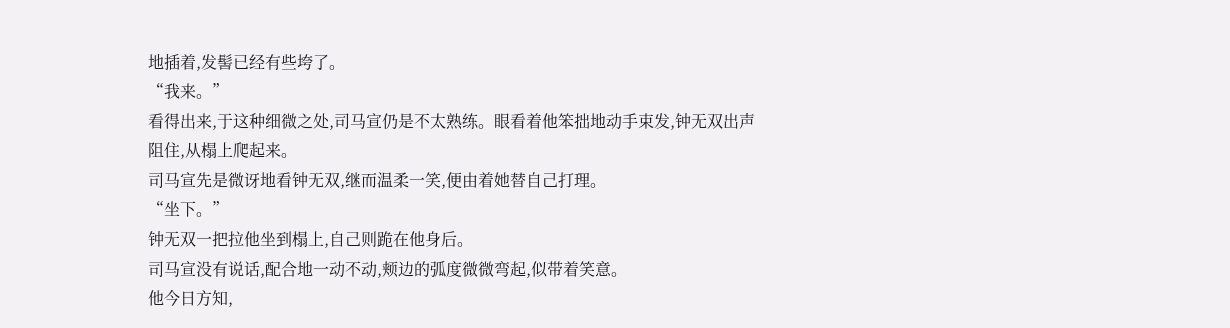地插着,发髻已经有些垮了。
“我来。”
看得出来,于这种细微之处,司马宣仍是不太熟练。眼看着他笨拙地动手束发,钟无双出声阻住,从榻上爬起来。
司马宣先是微讶地看钟无双,继而温柔一笑,便由着她替自己打理。
“坐下。”
钟无双一把拉他坐到榻上,自己则跪在他身后。
司马宣没有说话,配合地一动不动,颊边的弧度微微弯起,似带着笑意。
他今日方知,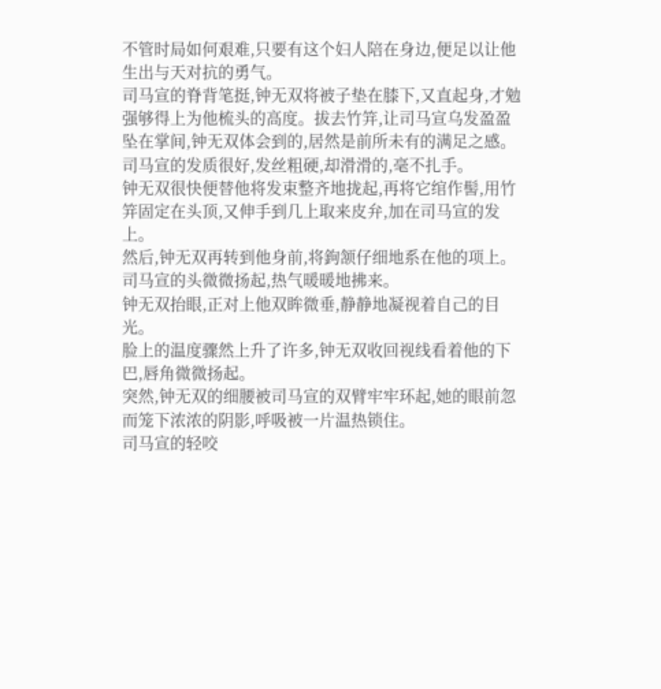不管时局如何艰难,只要有这个妇人陪在身边,便足以让他生出与天对抗的勇气。
司马宣的脊背笔挺,钟无双将被子垫在膝下,又直起身,才勉强够得上为他梳头的高度。拔去竹笄,让司马宣乌发盈盈坠在掌间,钟无双体会到的,居然是前所未有的满足之感。
司马宣的发质很好,发丝粗硬,却滑滑的,毫不扎手。
钟无双很快便替他将发束整齐地拢起,再将它绾作髻,用竹笄固定在头顶,又伸手到几上取来皮弁,加在司马宣的发上。
然后,钟无双再转到他身前,将鉤颔仔细地系在他的项上。
司马宣的头微微扬起,热气暖暖地拂来。
钟无双抬眼,正对上他双眸微垂,静静地凝视着自己的目光。
脸上的温度骤然上升了许多,钟无双收回视线看着他的下巴,唇角微微扬起。
突然,钟无双的细腰被司马宣的双臂牢牢环起,她的眼前忽而笼下浓浓的阴影,呼吸被一片温热锁住。
司马宣的轻咬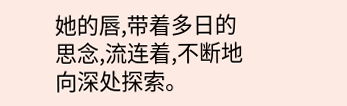她的唇,带着多日的思念,流连着,不断地向深处探索。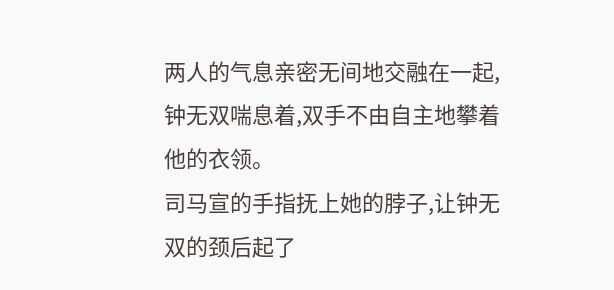两人的气息亲密无间地交融在一起,钟无双喘息着,双手不由自主地攀着他的衣领。
司马宣的手指抚上她的脖子,让钟无双的颈后起了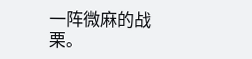一阵微麻的战栗。